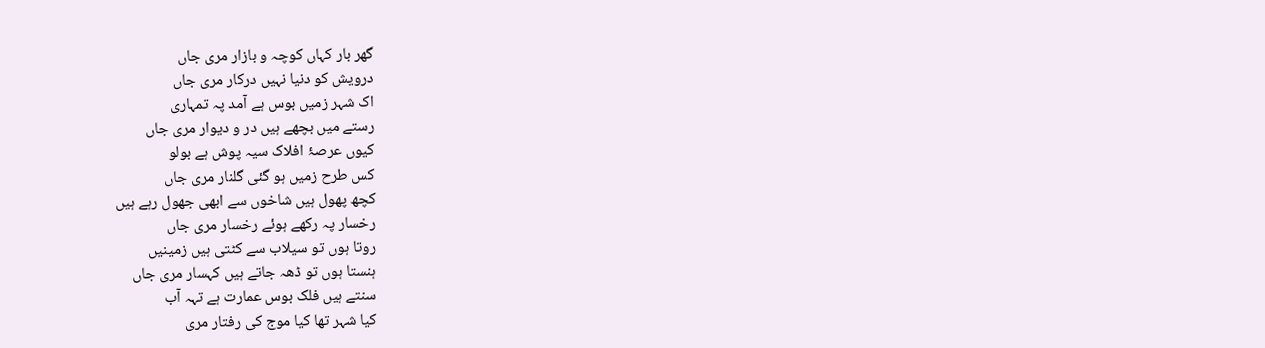گھر بار کہاں کوچہ و بازار مری جاں
درویش کو دنیا نہیں درکار مری جاں
اک شہر زمیں بوس ہے آمد پہ تمہاری
رستے میں بچھے ہیں در و دیوار مری جاں
کیوں عرصۂ افلاک سیہ پوش ہے بولو
کس طرح زمیں ہو گئی گلنار مری جاں
کچھ پھول ہیں شاخوں سے ابھی جھول رہے ہیں
رخسار پہ رکھے ہوئے رخسار مری جاں
روتا ہوں تو سیلاب سے کٹتی ہیں زمینیں
ہنستا ہوں تو ڈھہ جاتے ہیں کہسار مری جاں
سنتے ہیں فلک بوس عمارت ہے تہہ آب
کیا شہر تھا کیا موج کی رفتار مری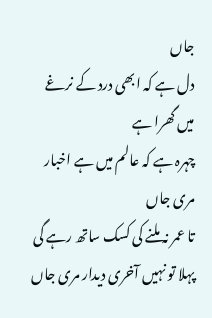جاں
دل ہے کہ ابھی درد کے نرغے میں گھرا ہے
چہرہ ہے کہ عالم میں ہے اخبار مری جاں
تا عمر نہ ملنے کی کسک ساتھ رہے گی
پہلا تو نہیں آخری دیدار مری جاں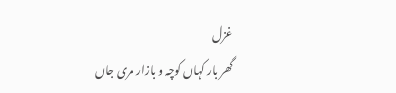غزل
گھر بار کہاں کوچہ و بازار مری جاں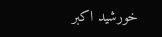خورشید اکبر